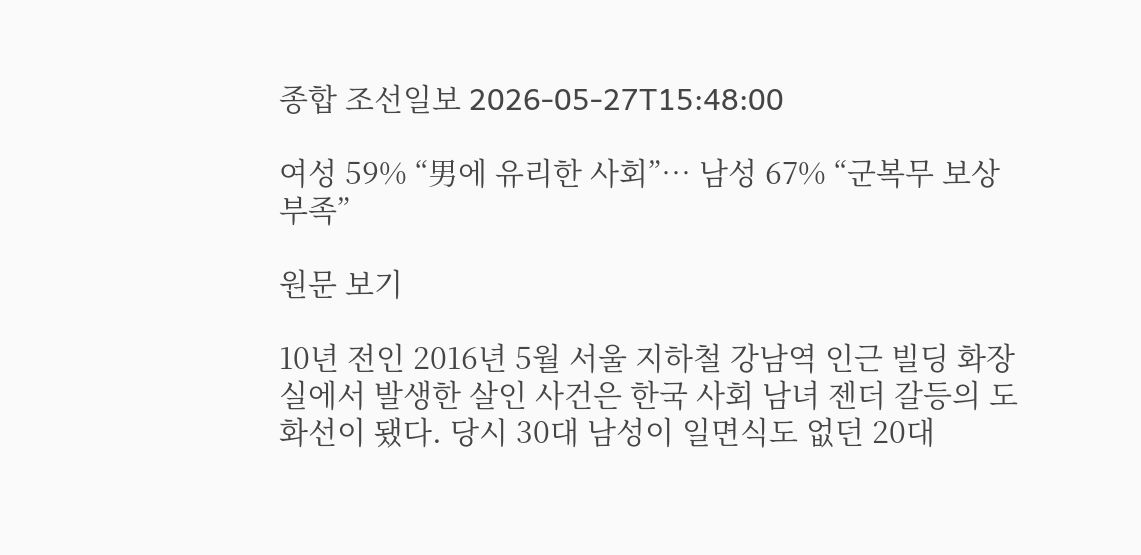종합 조선일보 2026-05-27T15:48:00

여성 59% “男에 유리한 사회”… 남성 67% “군복무 보상 부족”

원문 보기

10년 전인 2016년 5월 서울 지하철 강남역 인근 빌딩 화장실에서 발생한 살인 사건은 한국 사회 남녀 젠더 갈등의 도화선이 됐다. 당시 30대 남성이 일면식도 없던 20대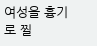여성을 흉기로 찔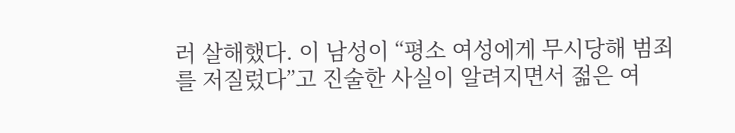러 살해했다. 이 남성이 “평소 여성에게 무시당해 범죄를 저질렀다”고 진술한 사실이 알려지면서 젊은 여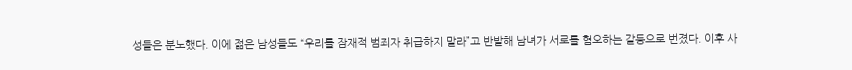성들은 분노했다. 이에 젊은 남성들도 “우리를 잠재적 범죄자 취급하지 말라”고 반발해 남녀가 서로를 혐오하는 갈등으로 번졌다. 이후 사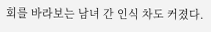회를 바라보는 남녀 간 인식 차도 커졌다.